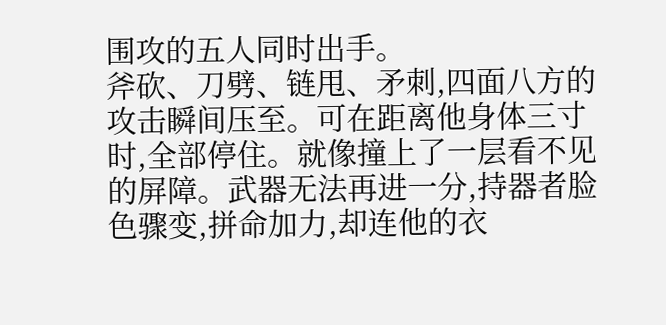围攻的五人同时出手。
斧砍、刀劈、链甩、矛刺,四面八方的攻击瞬间压至。可在距离他身体三寸时,全部停住。就像撞上了一层看不见的屏障。武器无法再进一分,持器者脸色骤变,拼命加力,却连他的衣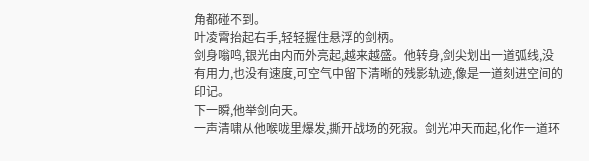角都碰不到。
叶凌霄抬起右手,轻轻握住悬浮的剑柄。
剑身嗡鸣,银光由内而外亮起,越来越盛。他转身,剑尖划出一道弧线,没有用力,也没有速度,可空气中留下清晰的残影轨迹,像是一道刻进空间的印记。
下一瞬,他举剑向天。
一声清啸从他喉咙里爆发,撕开战场的死寂。剑光冲天而起,化作一道环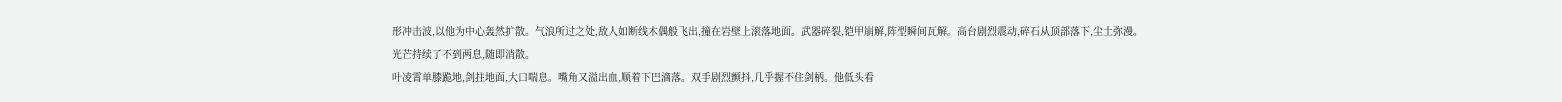形冲击波,以他为中心轰然扩散。气浪所过之处,敌人如断线木偶般飞出,撞在岩壁上滚落地面。武器碎裂,铠甲崩解,阵型瞬间瓦解。高台剧烈震动,碎石从顶部落下,尘土弥漫。
光芒持续了不到两息,随即消散。
叶凌霄单膝跪地,剑拄地面,大口喘息。嘴角又溢出血,顺着下巴滴落。双手剧烈颤抖,几乎握不住剑柄。他低头看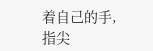着自己的手,指尖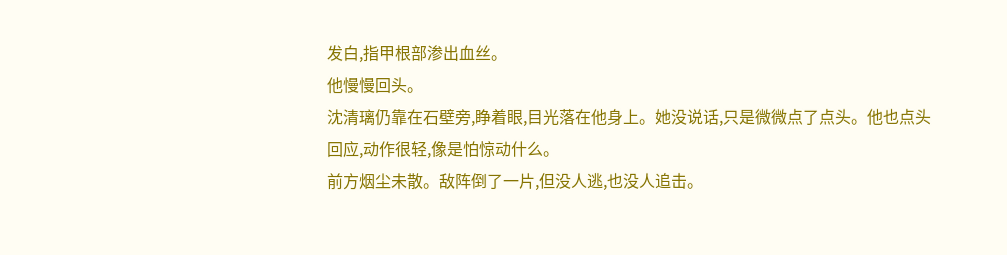发白,指甲根部渗出血丝。
他慢慢回头。
沈清璃仍靠在石壁旁,睁着眼,目光落在他身上。她没说话,只是微微点了点头。他也点头回应,动作很轻,像是怕惊动什么。
前方烟尘未散。敌阵倒了一片,但没人逃,也没人追击。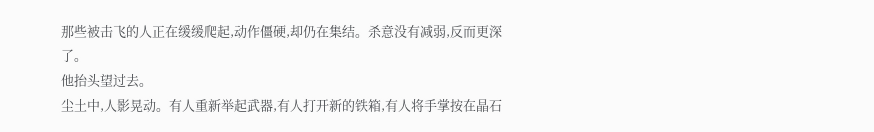那些被击飞的人正在缓缓爬起,动作僵硬,却仍在集结。杀意没有减弱,反而更深了。
他抬头望过去。
尘土中,人影晃动。有人重新举起武器,有人打开新的铁箱,有人将手掌按在晶石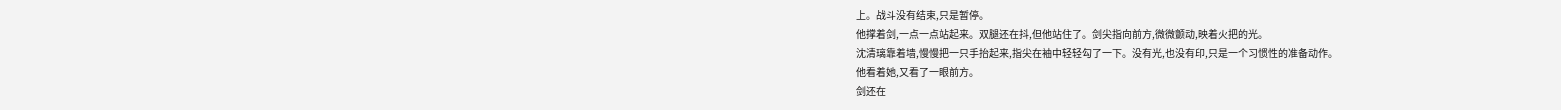上。战斗没有结束,只是暂停。
他撑着剑,一点一点站起来。双腿还在抖,但他站住了。剑尖指向前方,微微颤动,映着火把的光。
沈清璃靠着墙,慢慢把一只手抬起来,指尖在袖中轻轻勾了一下。没有光,也没有印,只是一个习惯性的准备动作。
他看着她,又看了一眼前方。
剑还在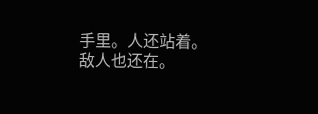手里。人还站着。敌人也还在。